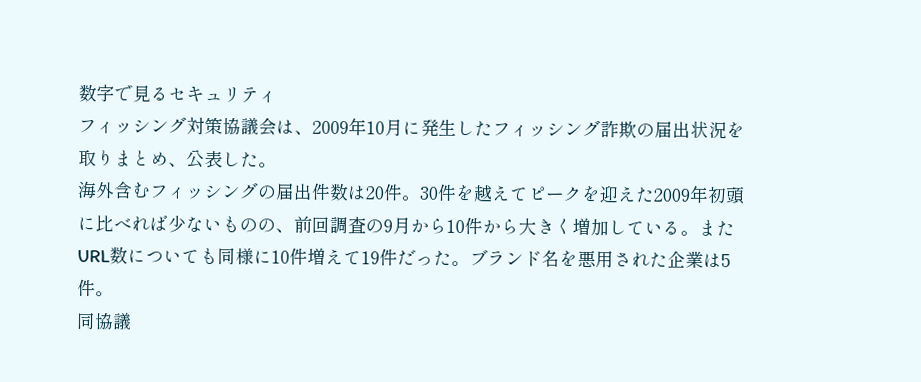数字で見るセキュリティ
フィッシング対策協議会は、2009年10月に発生したフィッシング詐欺の届出状況を取りまとめ、公表した。
海外含むフィッシングの届出件数は20件。30件を越えてピークを迎えた2009年初頭に比べれば少ないものの、前回調査の9月から10件から大きく増加している。またURL数についても同様に10件増えて19件だった。ブランド名を悪用された企業は5件。
同協議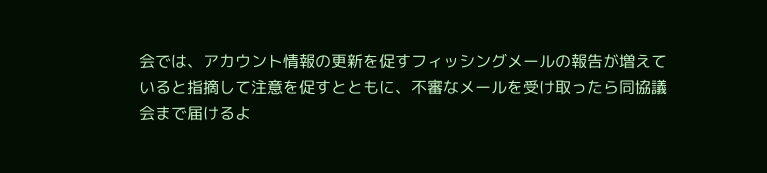会では、アカウント情報の更新を促すフィッシングメールの報告が増えていると指摘して注意を促すとともに、不審なメールを受け取ったら同協議会まで届けるよ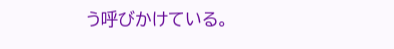う呼びかけている。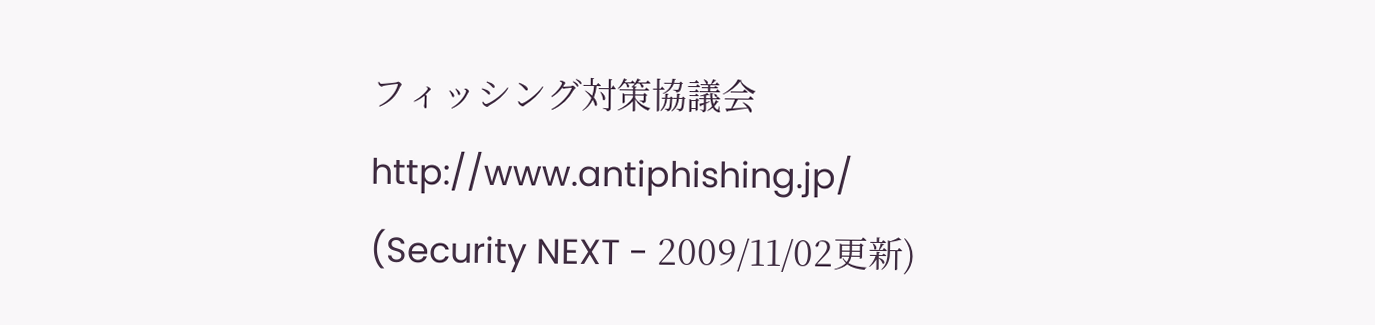フィッシング対策協議会
http://www.antiphishing.jp/
(Security NEXT - 2009/11/02更新)